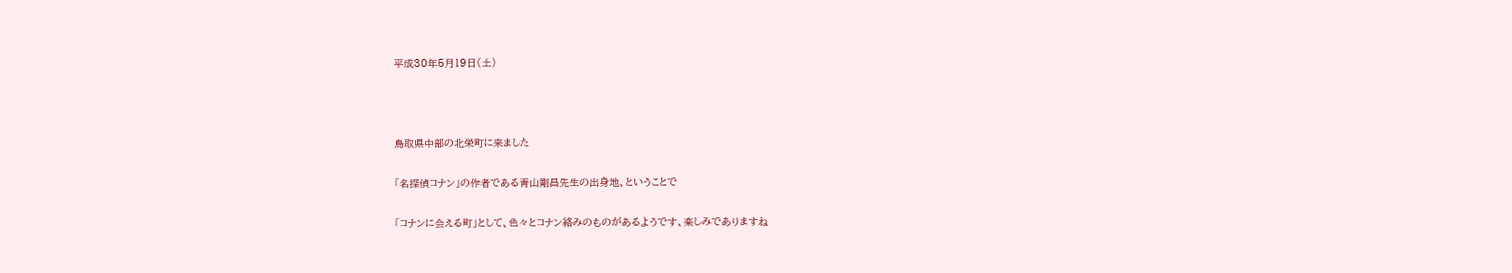平成30年5月19日(土)



鳥取県中部の北栄町に来ました

「名探偵コナン」の作者である青山剛昌先生の出身地、ということで

「コナンに会える町」として、色々とコナン絡みのものがあるようです、楽しみでありますね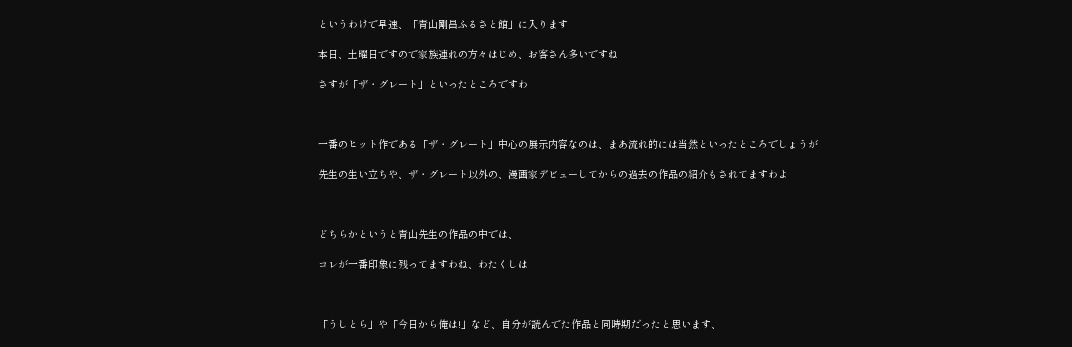というわけで早速、「青山剛昌ふるさと館」に入ります

本日、土曜日ですので家族連れの方々はじめ、お客さん多いですね

さすが「ザ・グレート」といったところですわ



一番のヒット作である「ザ・グレート」中心の展示内容なのは、まあ流れ的には当然といったところでしょうが

先生の生い立ちや、ザ・グレート以外の、漫画家デビューしてからの過去の作品の紹介もされてますわよ



どちらかというと青山先生の作品の中では、

コレが一番印象に残ってますわね、わたくしは



「うしとら」や「今日から俺は!」など、自分が読んでた作品と同時期だったと思います、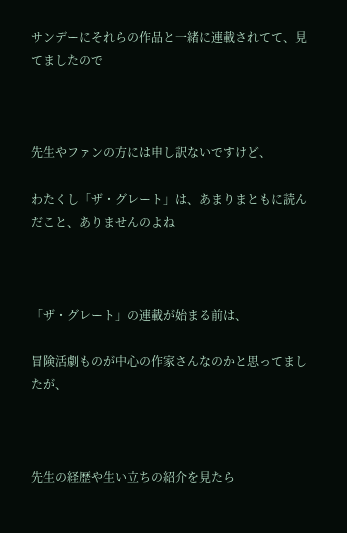サンデーにそれらの作品と一緒に連載されてて、見てましたので



先生やファンの方には申し訳ないですけど、

わたくし「ザ・グレート」は、あまりまともに読んだこと、ありませんのよね



「ザ・グレート」の連載が始まる前は、

冒険活劇ものが中心の作家さんなのかと思ってましたが、



先生の経歴や生い立ちの紹介を見たら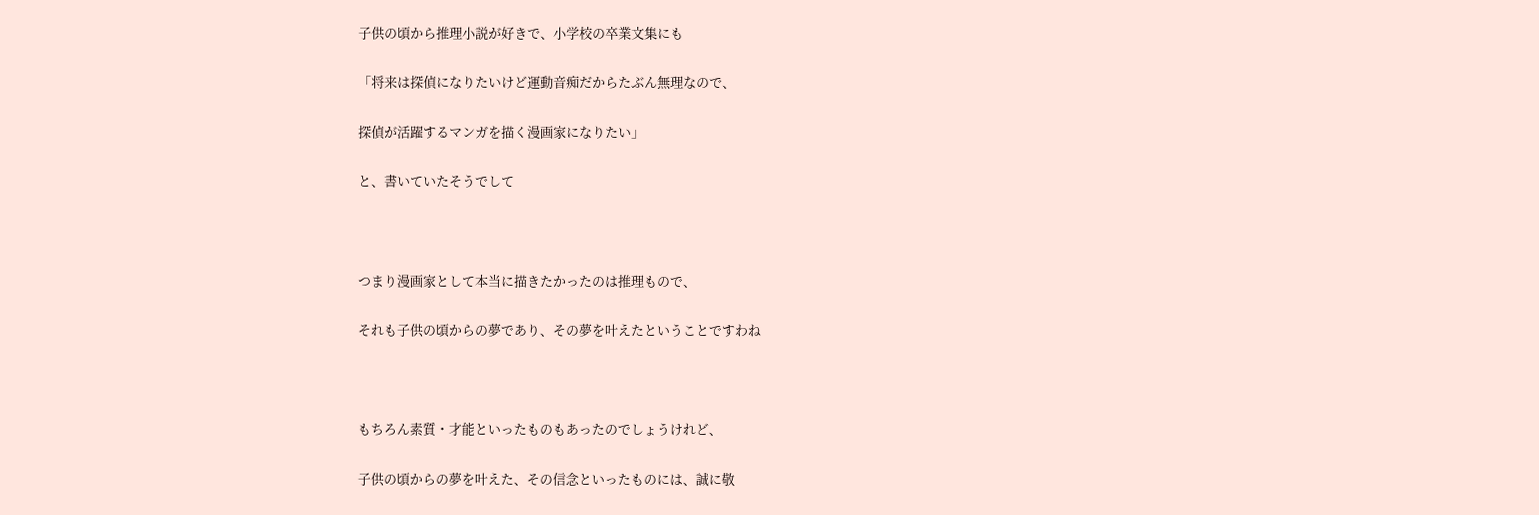子供の頃から推理小説が好きで、小学校の卒業文集にも

「将来は探偵になりたいけど運動音痴だからたぶん無理なので、

探偵が活躍するマンガを描く漫画家になりたい」

と、書いていたそうでして



つまり漫画家として本当に描きたかったのは推理もので、

それも子供の頃からの夢であり、その夢を叶えたということですわね



もちろん素質・才能といったものもあったのでしょうけれど、

子供の頃からの夢を叶えた、その信念といったものには、誠に敬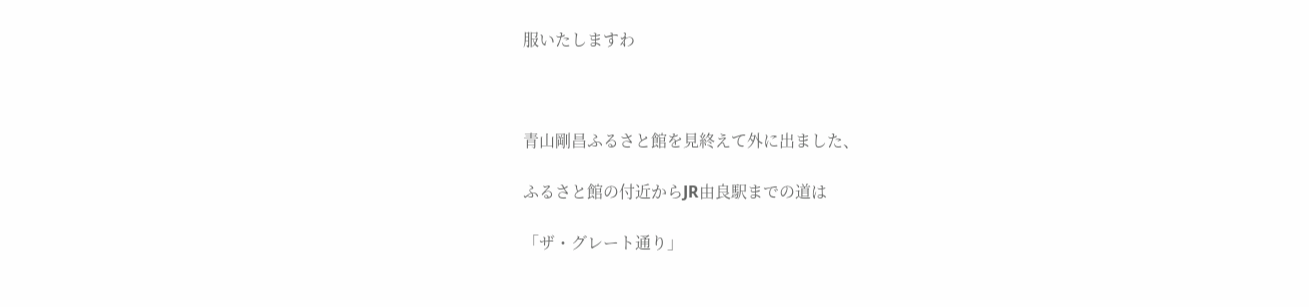服いたしますわ



青山剛昌ふるさと館を見終えて外に出ました、

ふるさと館の付近からJR由良駅までの道は

「ザ・グレート通り」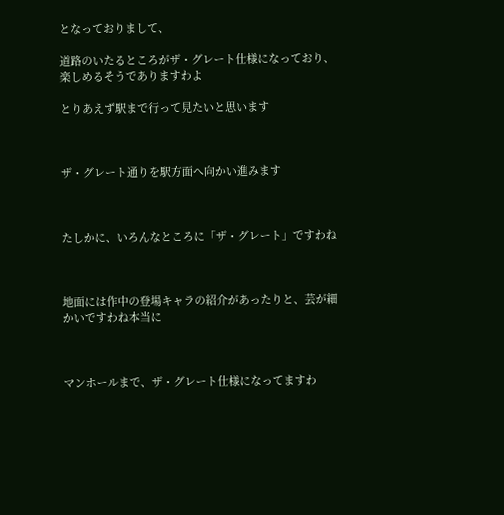となっておりまして、

道路のいたるところがザ・グレート仕様になっており、楽しめるそうでありますわよ

とりあえず駅まで行って見たいと思います



ザ・グレート通りを駅方面へ向かい進みます



たしかに、いろんなところに「ザ・グレート」ですわね



地面には作中の登場キャラの紹介があったりと、芸が細かいですわね本当に



マンホールまで、ザ・グレート仕様になってますわ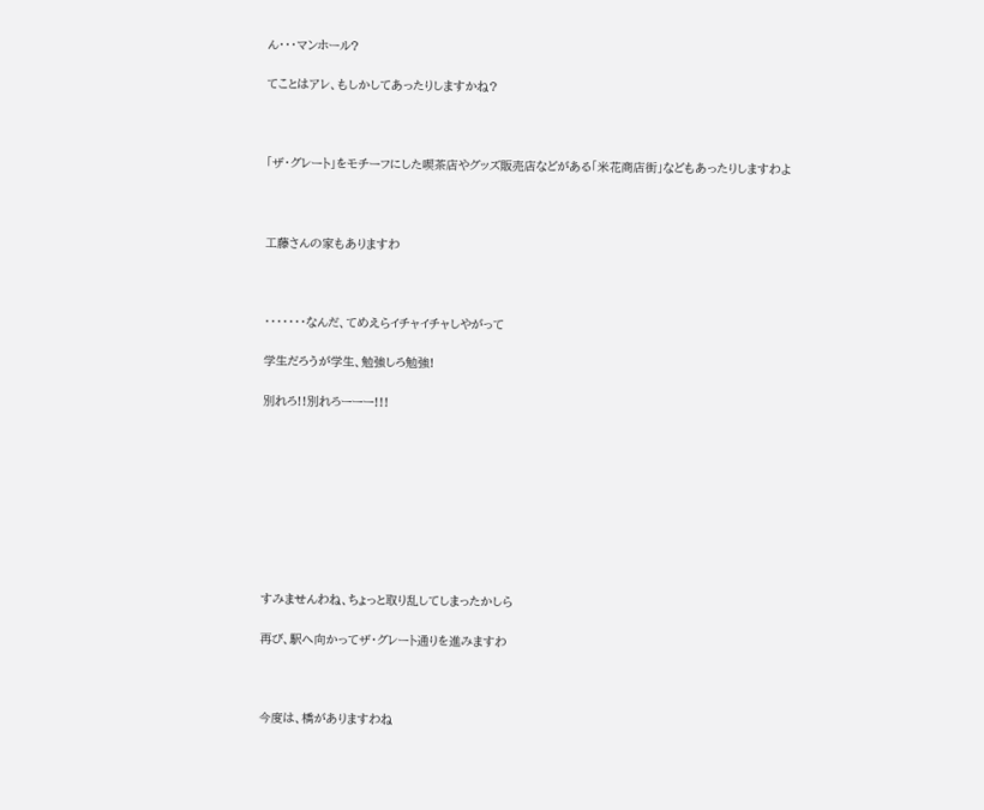ん・・・マンホール?

てことはアレ、もしかしてあったりしますかね?



「ザ・グレート」をモチーフにした喫茶店やグッズ販売店などがある「米花商店街」などもあったりしますわよ



工藤さんの家もありますわ



・・・・・・・なんだ、てめえらイチャイチャしやがって

学生だろうが学生、勉強しろ勉強!

別れろ!!別れろーーー!!!









すみませんわね、ちょっと取り乱してしまったかしら

再び、駅へ向かってザ・グレート通りを進みますわ



今度は、橋がありますわね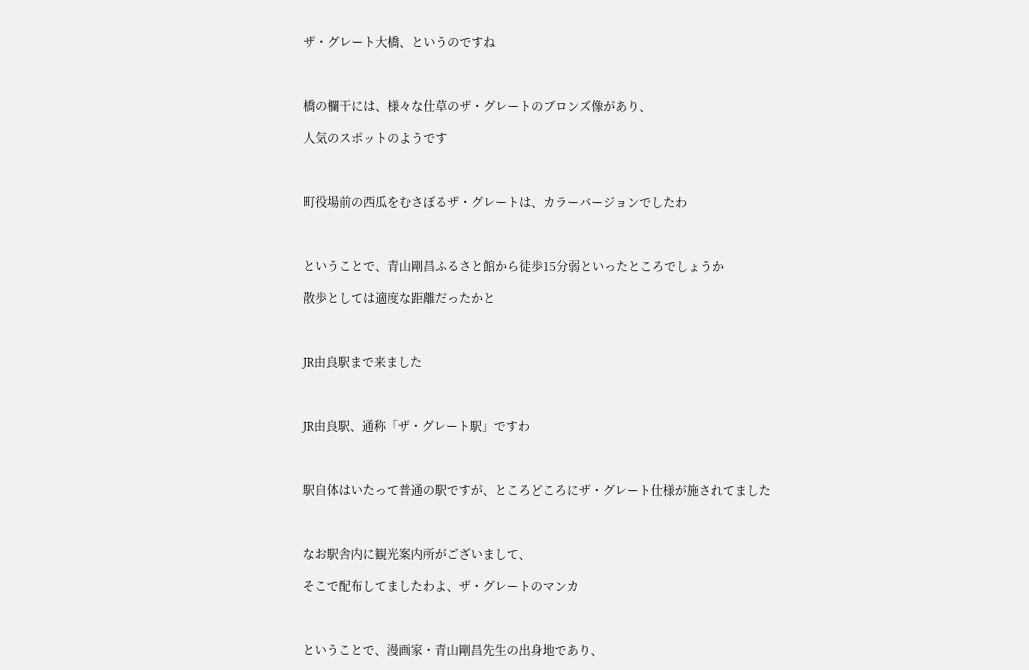ザ・グレート大橋、というのですね



橋の欄干には、様々な仕草のザ・グレートのブロンズ像があり、

人気のスポットのようです



町役場前の西瓜をむさぼるザ・グレートは、カラーバージョンでしたわ



ということで、青山剛昌ふるさと館から徒歩15分弱といったところでしょうか

散歩としては適度な距離だったかと



JR由良駅まで来ました



JR由良駅、通称「ザ・グレート駅」ですわ



駅自体はいたって普通の駅ですが、ところどころにザ・グレート仕様が施されてました



なお駅舎内に観光案内所がございまして、

そこで配布してましたわよ、ザ・グレートのマンカ



ということで、漫画家・青山剛昌先生の出身地であり、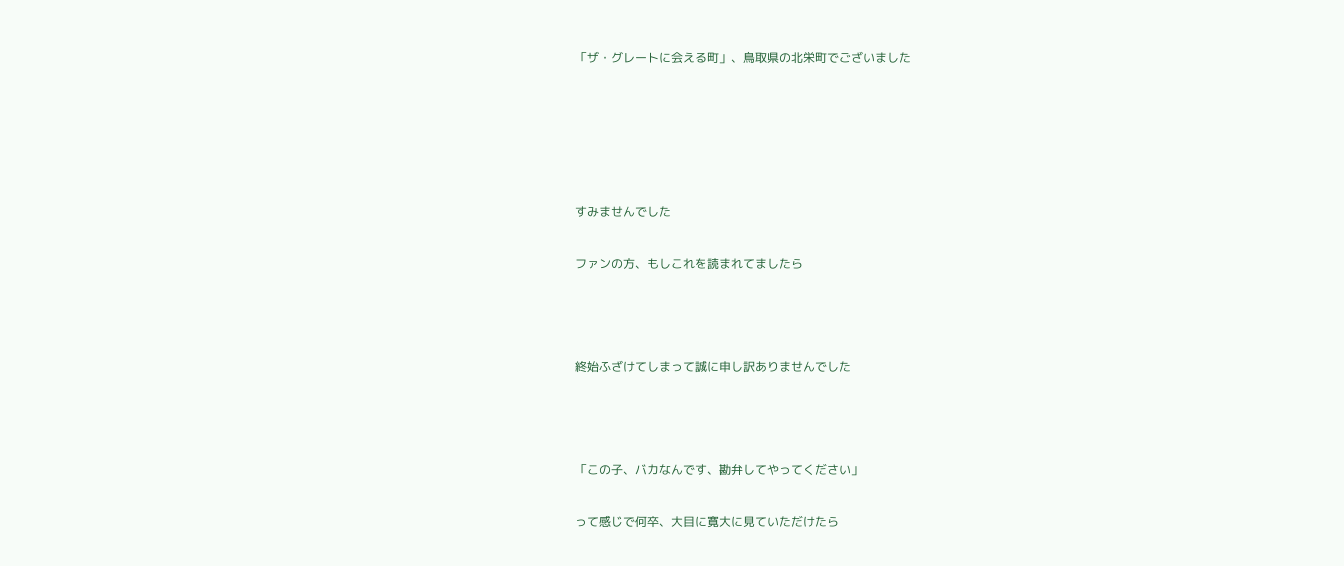「ザ・グレートに会える町」、鳥取県の北栄町でございました





すみませんでした

ファンの方、もしこれを読まれてましたら



終始ふざけてしまって誠に申し訳ありませんでした



「この子、バカなんです、勘弁してやってください」

って感じで何卒、大目に寛大に見ていただけたら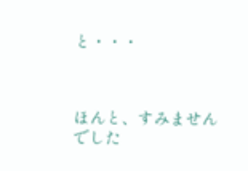と・・・



ほんと、すみませんでした